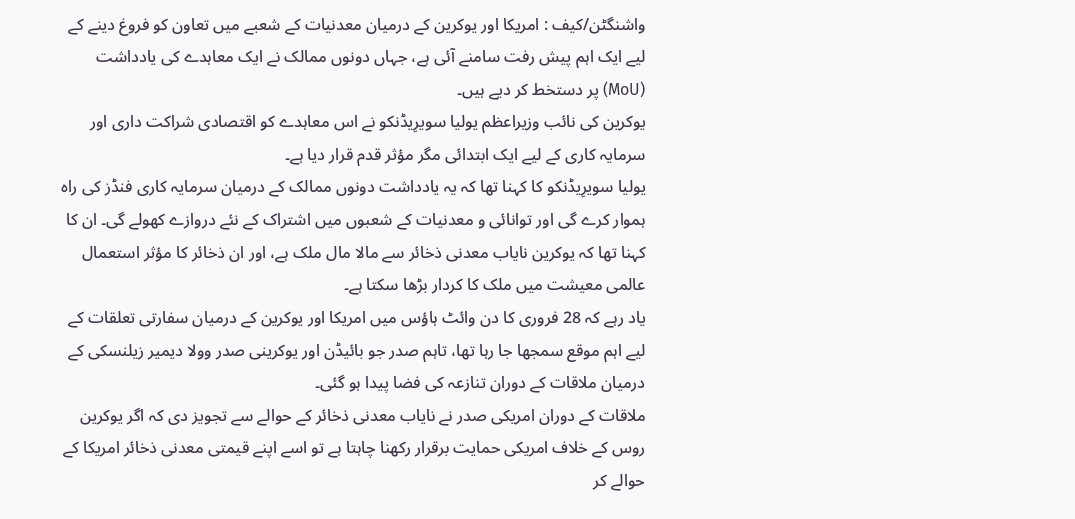واشنگٹن/کیف : امریکا اور یوکرین کے درمیان معدنیات کے شعبے میں تعاون کو فروغ دینے کے لیے ایک اہم پیش رفت سامنے آئی ہے، جہاں دونوں ممالک نے ایک معاہدے کی یادداشت (MoU) پر دستخط کر دیے ہیں۔
یوکرین کی نائب وزیراعظم یولیا سویرِیڈنکو نے اس معاہدے کو اقتصادی شراکت داری اور سرمایہ کاری کے لیے ایک ابتدائی مگر مؤثر قدم قرار دیا ہے۔
یولیا سویرِیڈنکو کا کہنا تھا کہ یہ یادداشت دونوں ممالک کے درمیان سرمایہ کاری فنڈز کی راہ ہموار کرے گی اور توانائی و معدنیات کے شعبوں میں اشتراک کے نئے دروازے کھولے گی۔ ان کا کہنا تھا کہ یوکرین نایاب معدنی ذخائر سے مالا مال ملک ہے، اور ان ذخائر کا مؤثر استعمال عالمی معیشت میں ملک کا کردار بڑھا سکتا ہے۔
یاد رہے کہ 28 فروری کا دن وائٹ ہاؤس میں امریکا اور یوکرین کے درمیان سفارتی تعلقات کے لیے اہم موقع سمجھا جا رہا تھا، تاہم صدر جو بائیڈن اور یوکرینی صدر وولا دیمیر زیلنسکی کے درمیان ملاقات کے دوران تنازعہ کی فضا پیدا ہو گئی۔
ملاقات کے دوران امریکی صدر نے نایاب معدنی ذخائر کے حوالے سے تجویز دی کہ اگر یوکرین روس کے خلاف امریکی حمایت برقرار رکھنا چاہتا ہے تو اسے اپنے قیمتی معدنی ذخائر امریکا کے حوالے کر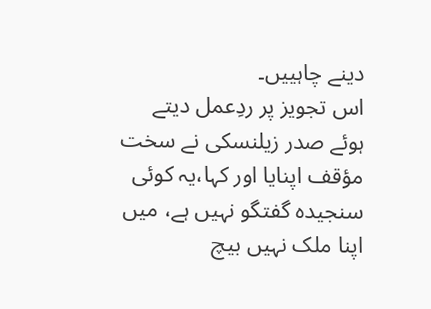دینے چاہییں۔
اس تجویز پر ردِعمل دیتے ہوئے صدر زیلنسکی نے سخت مؤقف اپنایا اور کہا،یہ کوئی سنجیدہ گفتگو نہیں ہے، میں اپنا ملک نہیں بیچ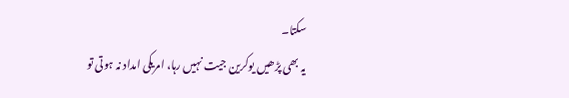سکتا۔
یہ بھی پڑھیں یوکرین جیت نہیں رہا، امریکی امداد نہ ہوتی تو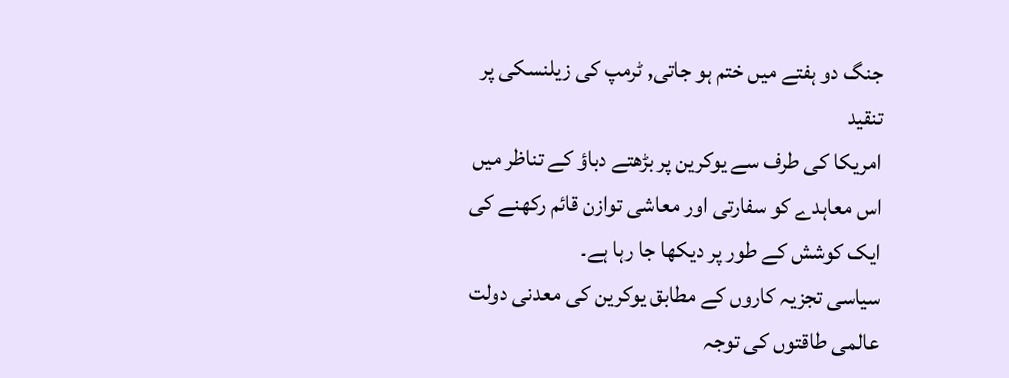جنگ دو ہفتے میں ختم ہو جاتی, ٹرمپ کی زیلنسکی پر تنقید
امریکا کی طرف سے یوکرین پر بڑھتے دباؤ کے تناظر میں اس معاہدے کو سفارتی اور معاشی توازن قائم رکھنے کی ایک کوشش کے طور پر دیکھا جا رہا ہے۔
سیاسی تجزیہ کاروں کے مطابق یوکرین کی معدنی دولت عالمی طاقتوں کی توجہ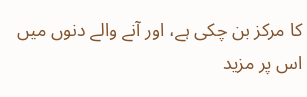کا مرکز بن چکی ہے، اور آنے والے دنوں میں اس پر مزید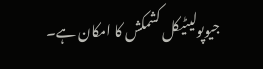جیوپولیٹیکل کشمکش کا امکان ہے۔